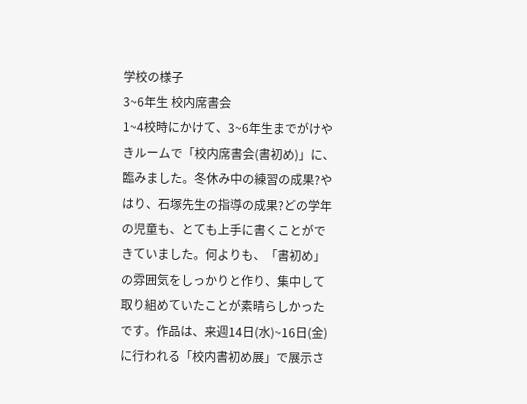学校の様子
3~6年生 校内席書会
1~4校時にかけて、3~6年生までがけやきルームで「校内席書会(書初め)」に、臨みました。冬休み中の練習の成果?やはり、石塚先生の指導の成果?どの学年の児童も、とても上手に書くことができていました。何よりも、「書初め」の雰囲気をしっかりと作り、集中して取り組めていたことが素晴らしかったです。作品は、来週14日(水)~16日(金)に行われる「校内書初め展」で展示さ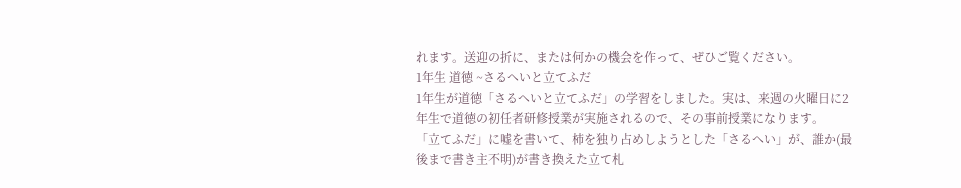れます。送迎の折に、または何かの機会を作って、ぜひご覧ください。
1年生 道徳 ~さるへいと立てふだ
1年生が道徳「さるへいと立てふだ」の学習をしました。実は、来週の火曜日に2年生で道徳の初任者研修授業が実施されるので、その事前授業になります。
「立てふだ」に嘘を書いて、柿を独り占めしようとした「さるへい」が、誰か(最後まで書き主不明)が書き換えた立て札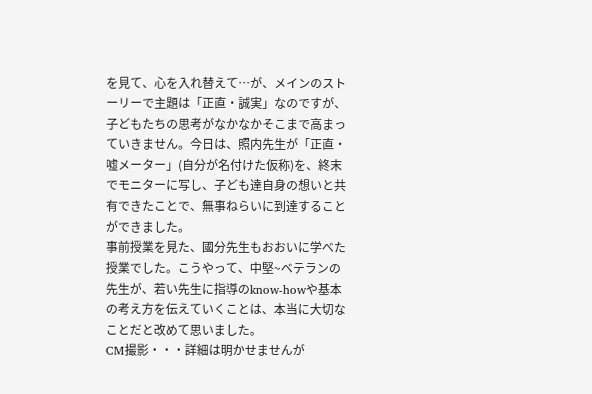を見て、心を入れ替えて…が、メインのストーリーで主題は「正直・誠実」なのですが、子どもたちの思考がなかなかそこまで高まっていきません。今日は、照内先生が「正直・嘘メーター」(自分が名付けた仮称)を、終末でモニターに写し、子ども達自身の想いと共有できたことで、無事ねらいに到達することができました。
事前授業を見た、國分先生もおおいに学べた授業でした。こうやって、中堅~ベテランの先生が、若い先生に指導のknow-howや基本の考え方を伝えていくことは、本当に大切なことだと改めて思いました。
CM撮影・・・詳細は明かせませんが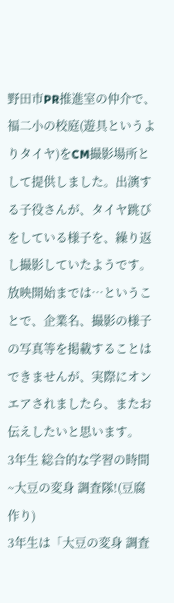野田市PR推進室の仲介で、福二小の校庭(遊具というよりタイヤ)をCM撮影場所として提供しました。出演する子役さんが、タイヤ跳びをしている様子を、繰り返し撮影していたようです。放映開始までは…ということで、企業名、撮影の様子の写真等を掲載することはできませんが、実際にオンエアされましたら、またお伝えしたいと思います。
3年生 総合的な学習の時間 ~大豆の変身 調査隊!(豆腐作り)
3年生は「大豆の変身 調査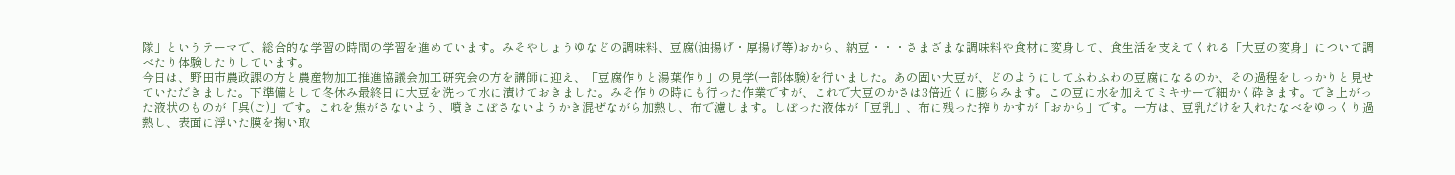隊」というテーマで、総合的な学習の時間の学習を進めています。みそやしょうゆなどの調味料、豆腐(油揚げ・厚揚げ等)おから、納豆・・・さまざまな調味料や食材に変身して、食生活を支えてくれる「大豆の変身」について調べたり体験したりしています。
今日は、野田市農政課の方と農産物加工推進協議会加工研究会の方を講師に迎え、「豆腐作りと湯葉作り」の見学(一部体験)を行いました。あの固い大豆が、どのようにしてふわふわの豆腐になるのか、その過程をしっかりと見せていただきました。下準備として冬休み最終日に大豆を洗って水に漬けておきました。みそ作りの時にも行った作業ですが、これで大豆のかさは3倍近くに膨らみます。この豆に水を加えてミキサーで細かく砕きます。でき上がった液状のものが「呉(ご)」です。これを焦がさないよう、噴きこぼさないようかき混ぜながら加熱し、布で濾します。しぼった液体が「豆乳」、布に残った搾りかすが「おから」です。一方は、豆乳だけを入れたなべをゆっくり過熱し、表面に浮いた膜を掬い取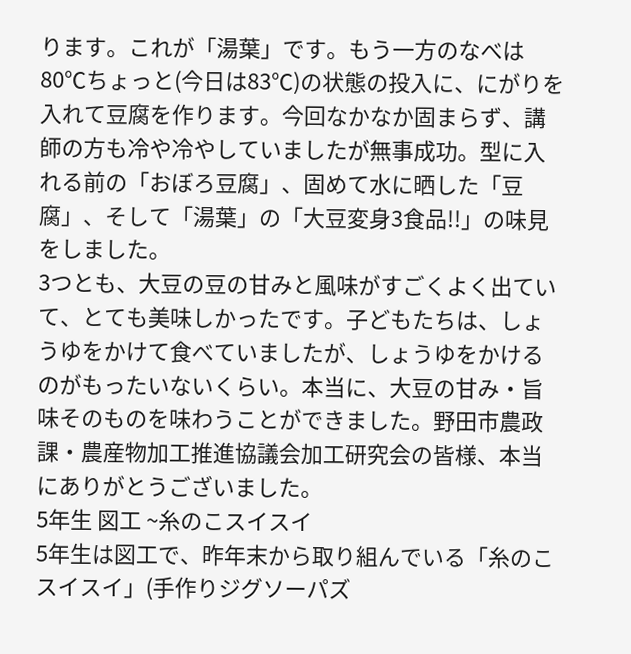ります。これが「湯葉」です。もう一方のなべは80℃ちょっと(今日は83℃)の状態の投入に、にがりを入れて豆腐を作ります。今回なかなか固まらず、講師の方も冷や冷やしていましたが無事成功。型に入れる前の「おぼろ豆腐」、固めて水に晒した「豆腐」、そして「湯葉」の「大豆変身3食品!!」の味見をしました。
3つとも、大豆の豆の甘みと風味がすごくよく出ていて、とても美味しかったです。子どもたちは、しょうゆをかけて食べていましたが、しょうゆをかけるのがもったいないくらい。本当に、大豆の甘み・旨味そのものを味わうことができました。野田市農政課・農産物加工推進協議会加工研究会の皆様、本当にありがとうございました。
5年生 図工 ~糸のこスイスイ
5年生は図工で、昨年末から取り組んでいる「糸のこスイスイ」(手作りジグソーパズ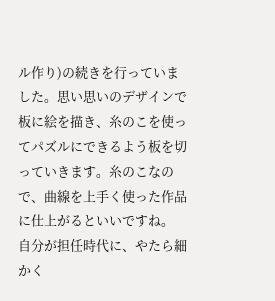ル作り)の続きを行っていました。思い思いのデザインで板に絵を描き、糸のこを使ってパズルにできるよう板を切っていきます。糸のこなので、曲線を上手く使った作品に仕上がるといいですね。
自分が担任時代に、やたら細かく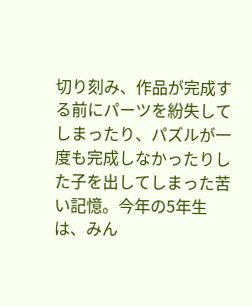切り刻み、作品が完成する前にパーツを紛失してしまったり、パズルが一度も完成しなかったりした子を出してしまった苦い記憶。今年の5年生は、みん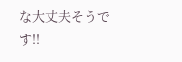な大丈夫そうです!!